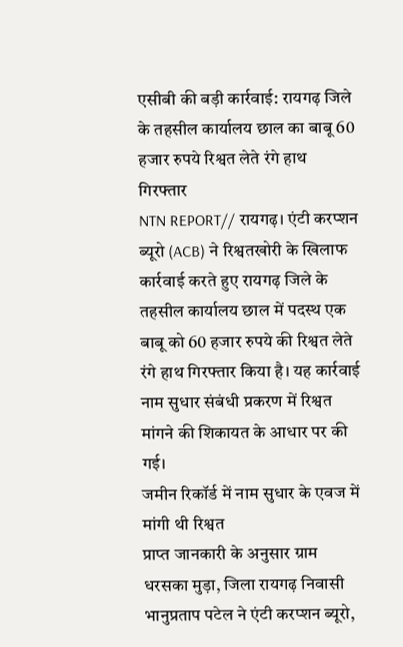एसीबी की बड़ी कार्रवाई: रायगढ़ जिले के तहसील कार्यालय छाल का बाबू 60 हजार रुपये रिश्वत लेते रंगे हाथ गिरफ्तार
NTN REPORT// रायगढ़। एंटी करप्शन ब्यूरो (ACB) ने रिश्वतखोरी के खिलाफ कार्रवाई करते हुए रायगढ़ जिले के तहसील कार्यालय छाल में पदस्थ एक बाबू को 60 हजार रुपये की रिश्वत लेते रंगे हाथ गिरफ्तार किया है। यह कार्रवाई नाम सुधार संबंधी प्रकरण में रिश्वत मांगने की शिकायत के आधार पर की गई।
जमीन रिकॉर्ड में नाम सुधार के एवज में मांगी थी रिश्वत
प्राप्त जानकारी के अनुसार ग्राम धरसका मुड़ा, जिला रायगढ़ निवासी भानुप्रताप पटेल ने एंटी करप्शन ब्यूरो,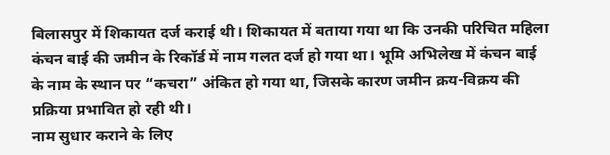बिलासपुर में शिकायत दर्ज कराई थी। शिकायत में बताया गया था कि उनकी परिचित महिला कंचन बाई की जमीन के रिकॉर्ड में नाम गलत दर्ज हो गया था। भूमि अभिलेख में कंचन बाई के नाम के स्थान पर “कचरा” अंकित हो गया था, जिसके कारण जमीन क्रय-विक्रय की प्रक्रिया प्रभावित हो रही थी।
नाम सुधार कराने के लिए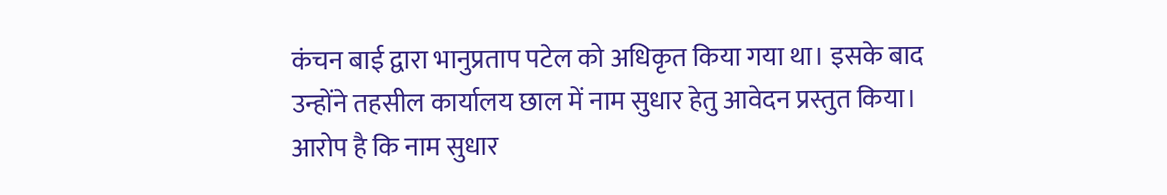कंचन बाई द्वारा भानुप्रताप पटेल को अधिकृत किया गया था। इसके बाद उन्होंने तहसील कार्यालय छाल में नाम सुधार हेतु आवेदन प्रस्तुत किया। आरोप है कि नाम सुधार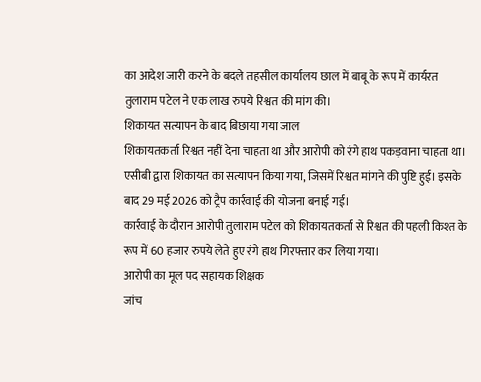का आदेश जारी करने के बदले तहसील कार्यालय छाल में बाबू के रूप में कार्यरत तुलाराम पटेल ने एक लाख रुपये रिश्वत की मांग की।
शिकायत सत्यापन के बाद बिछाया गया जाल
शिकायतकर्ता रिश्वत नहीं देना चाहता था और आरोपी को रंगे हाथ पकड़वाना चाहता था। एसीबी द्वारा शिकायत का सत्यापन किया गया, जिसमें रिश्वत मांगने की पुष्टि हुई। इसके बाद 29 मई 2026 को ट्रैप कार्रवाई की योजना बनाई गई।
कार्रवाई के दौरान आरोपी तुलाराम पटेल को शिकायतकर्ता से रिश्वत की पहली किश्त के रूप में 60 हजार रुपये लेते हुए रंगे हाथ गिरफ्तार कर लिया गया।
आरोपी का मूल पद सहायक शिक्षक
जांच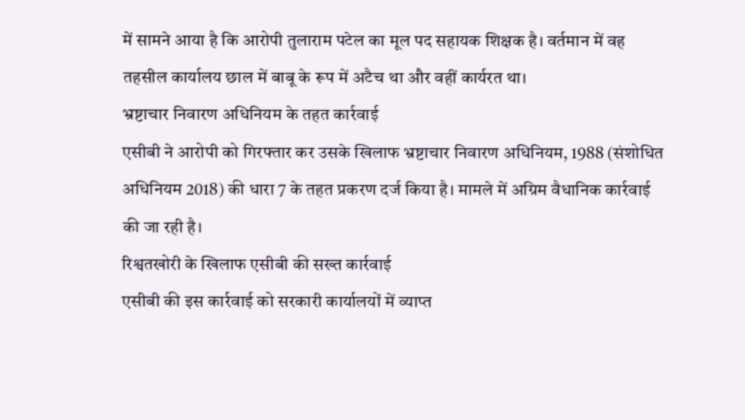में सामने आया है कि आरोपी तुलाराम पटेल का मूल पद सहायक शिक्षक है। वर्तमान में वह तहसील कार्यालय छाल में बाबू के रूप में अटैच था और वहीं कार्यरत था।
भ्रष्टाचार निवारण अधिनियम के तहत कार्रवाई
एसीबी ने आरोपी को गिरफ्तार कर उसके खिलाफ भ्रष्टाचार निवारण अधिनियम, 1988 (संशोधित अधिनियम 2018) की धारा 7 के तहत प्रकरण दर्ज किया है। मामले में अग्रिम वैधानिक कार्रवाई की जा रही है।
रिश्वतखोरी के खिलाफ एसीबी की सख्त कार्रवाई
एसीबी की इस कार्रवाई को सरकारी कार्यालयों में व्याप्त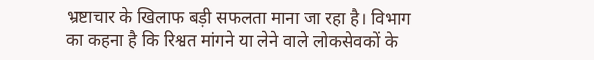भ्रष्टाचार के खिलाफ बड़ी सफलता माना जा रहा है। विभाग का कहना है कि रिश्वत मांगने या लेने वाले लोकसेवकों के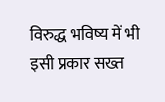विरुद्ध भविष्य में भी इसी प्रकार सख्त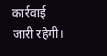कार्रवाई जारी रहेगी।